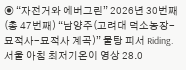◉ “자전거와 에버그린” 2026년 30번째(총 47번째) “남양주(고려대 덕소농장-묘적사-묘적사 계곡)” 물탕 피서 Riding.
서울 아침 최저기온이 영상 28.0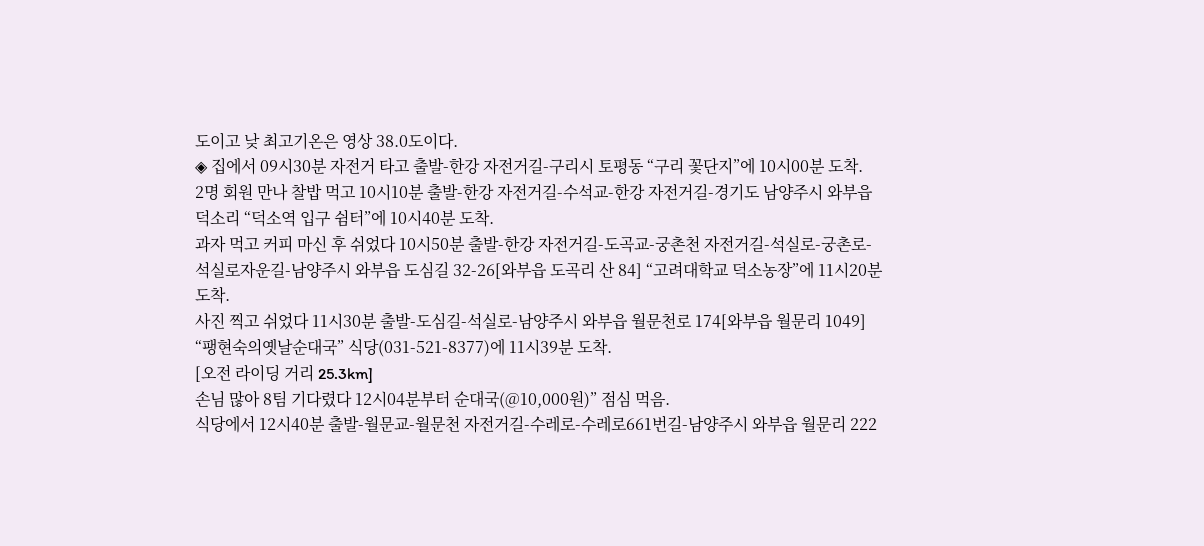도이고 낮 최고기온은 영상 38.0도이다.
◈ 집에서 09시30분 자전거 타고 출발-한강 자전거길-구리시 토평동 “구리 꽃단지”에 10시00분 도착.
2명 회원 만나 찰밥 먹고 10시10분 출발-한강 자전거길-수석교-한강 자전거길-경기도 남양주시 와부읍 덕소리 “덕소역 입구 쉼터”에 10시40분 도착.
과자 먹고 커피 마신 후 쉬었다 10시50분 출발-한강 자전거길-도곡교-궁촌천 자전거길-석실로-궁촌로-석실로자운길-남양주시 와부읍 도심길 32-26[와부읍 도곡리 산 84] “고려대학교 덕소농장”에 11시20분 도착.
사진 찍고 쉬었다 11시30분 출발-도심길-석실로-남양주시 와부읍 월문천로 174[와부읍 월문리 1049] “팽현숙의옛날순대국” 식당(031-521-8377)에 11시39분 도착.
[오전 라이딩 거리 25.3km]
손님 많아 8팀 기다렸다 12시04분부터 순대국(@10,000원)” 점심 먹음.
식당에서 12시40분 출발-월문교-월문천 자전거길-수레로-수레로661번길-남양주시 와부읍 월문리 222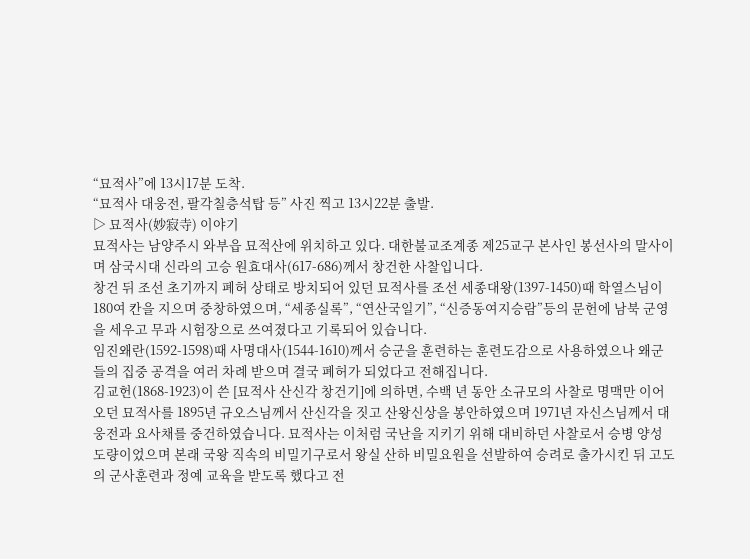“묘적사”에 13시17분 도착.
“묘적사 대웅전, 팔각칠층석탑 등” 사진 찍고 13시22분 출발.
▷ 묘적사(妙寂寺) 이야기
묘적사는 남양주시 와부읍 묘적산에 위치하고 있다. 대한불교조계종 제25교구 본사인 봉선사의 말사이며 삼국시대 신라의 고승 원효대사(617-686)께서 창건한 사찰입니다.
창건 뒤 조선 초기까지 폐허 상태로 방치되어 있던 묘적사를 조선 세종대왕(1397-1450)때 학열스님이 180여 칸을 지으며 중창하였으며, “세종실록”, “연산국일기”, “신증동여지승람”등의 문헌에 남북 군영을 세우고 무과 시험장으로 쓰여졌다고 기록되어 있습니다.
임진왜란(1592-1598)때 사명대사(1544-1610)께서 승군을 훈련하는 훈련도감으로 사용하였으나 왜군들의 집중 공격을 여러 차례 받으며 결국 폐허가 되었다고 전해집니다.
김교헌(1868-1923)이 쓴 [묘적사 산신각 창건기]에 의하면, 수백 년 동안 소규모의 사찰로 명맥만 이어오던 묘적사를 1895년 규오스님께서 산신각을 짓고 산왕신상을 봉안하였으며 1971년 자신스님께서 대웅전과 요사채를 중건하였습니다. 묘적사는 이처럼 국난을 지키기 위해 대비하던 사찰로서 승병 양성 도량이었으며 본래 국왕 직속의 비밀기구로서 왕실 산하 비밀요원을 선발하여 승려로 출가시킨 뒤 고도의 군사훈련과 정예 교육을 받도록 했다고 전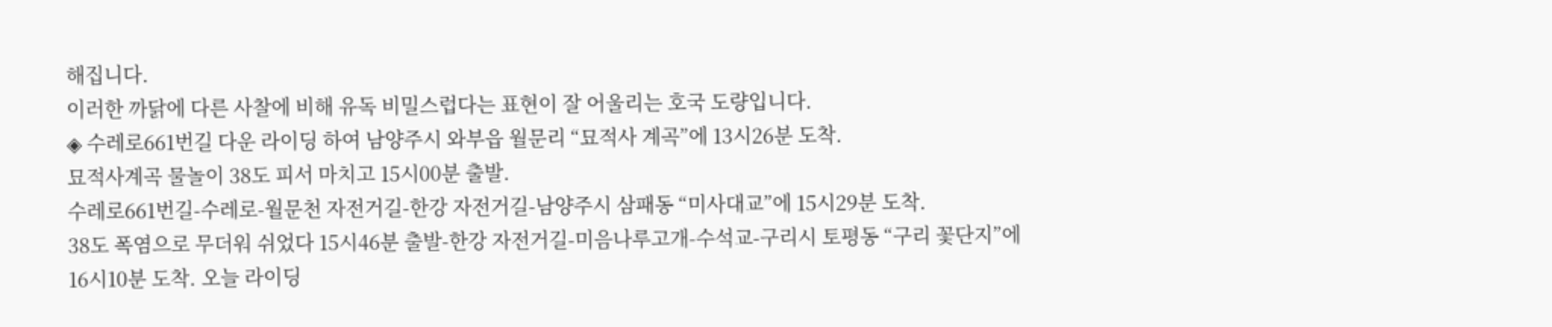해집니다.
이러한 까닭에 다른 사찰에 비해 유독 비밀스럽다는 표현이 잘 어울리는 호국 도량입니다.
◈ 수레로661번길 다운 라이딩 하여 남양주시 와부읍 월문리 “묘적사 계곡”에 13시26분 도착.
묘적사계곡 물놀이 38도 피서 마치고 15시00분 출발.
수레로661번길-수레로-월문천 자전거길-한강 자전거길-남양주시 삼패동 “미사대교”에 15시29분 도착.
38도 폭염으로 무더워 쉬었다 15시46분 출발-한강 자전거길-미음나루고개-수석교-구리시 토평동 “구리 꽃단지”에 16시10분 도착. 오늘 라이딩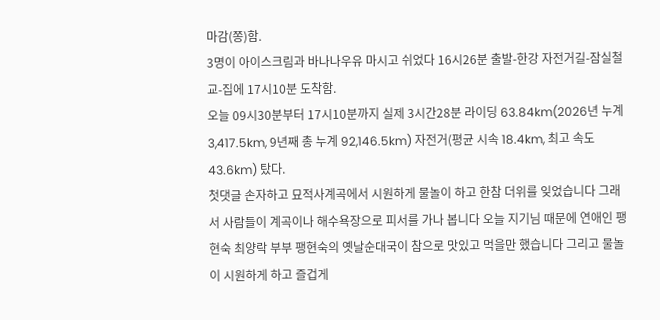마감(쫑)함.
3명이 아이스크림과 바나나우유 마시고 쉬었다 16시26분 출발-한강 자전거길-잠실철교-집에 17시10분 도착함.
오늘 09시30분부터 17시10분까지 실제 3시간28분 라이딩 63.84km(2026년 누계 3,417.5km, 9년째 총 누계 92,146.5km) 자전거(평균 시속 18.4km, 최고 속도 43.6km) 탔다.
첫댓글 손자하고 묘적사계곡에서 시원하게 물놀이 하고 한참 더위를 잊었습니다 그래서 사람들이 계곡이나 해수욕장으로 피서를 가나 봅니다 오늘 지기님 때문에 연애인 팽현숙 최양락 부부 팽현숙의 옛날순대국이 참으로 맛있고 먹을만 했습니다 그리고 물놀이 시원하게 하고 즐겁게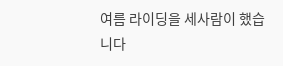여름 라이딩을 세사람이 했습니다